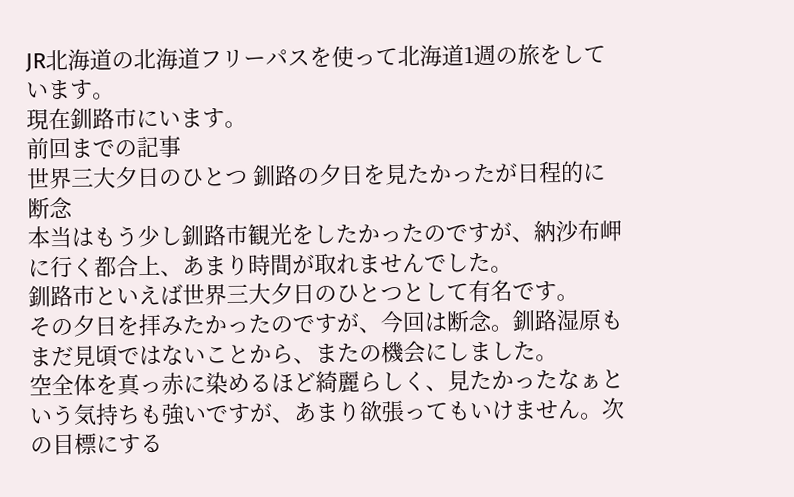JR北海道の北海道フリーパスを使って北海道1週の旅をしています。
現在釧路市にいます。
前回までの記事
世界三大夕日のひとつ 釧路の夕日を見たかったが日程的に断念
本当はもう少し釧路市観光をしたかったのですが、納沙布岬に行く都合上、あまり時間が取れませんでした。
釧路市といえば世界三大夕日のひとつとして有名です。
その夕日を拝みたかったのですが、今回は断念。釧路湿原もまだ見頃ではないことから、またの機会にしました。
空全体を真っ赤に染めるほど綺麗らしく、見たかったなぁという気持ちも強いですが、あまり欲張ってもいけません。次の目標にする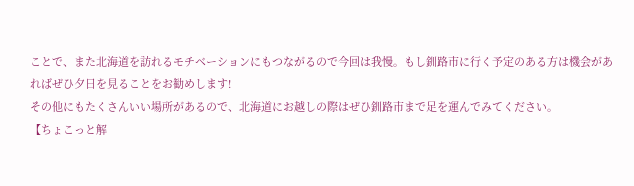ことで、また北海道を訪れるモチベーションにもつながるので今回は我慢。もし釧路市に行く予定のある方は機会があればぜひ夕日を見ることをお勧めします!
その他にもたくさんいい場所があるので、北海道にお越しの際はぜひ釧路市まで足を運んでみてください。
【ちょこっと解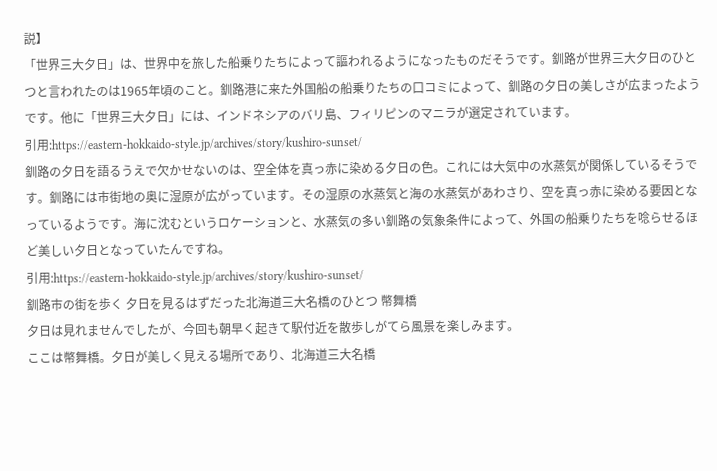説】
「世界三大夕日」は、世界中を旅した船乗りたちによって謳われるようになったものだそうです。釧路が世界三大夕日のひとつと言われたのは1965年頃のこと。釧路港に来た外国船の船乗りたちの口コミによって、釧路の夕日の美しさが広まったようです。他に「世界三大夕日」には、インドネシアのバリ島、フィリピンのマニラが選定されています。
引用:https://eastern-hokkaido-style.jp/archives/story/kushiro-sunset/
釧路の夕日を語るうえで欠かせないのは、空全体を真っ赤に染める夕日の色。これには大気中の水蒸気が関係しているそうです。釧路には市街地の奥に湿原が広がっています。その湿原の水蒸気と海の水蒸気があわさり、空を真っ赤に染める要因となっているようです。海に沈むというロケーションと、水蒸気の多い釧路の気象条件によって、外国の船乗りたちを唸らせるほど美しい夕日となっていたんですね。
引用:https://eastern-hokkaido-style.jp/archives/story/kushiro-sunset/
釧路市の街を歩く 夕日を見るはずだった北海道三大名橋のひとつ 幣舞橋
夕日は見れませんでしたが、今回も朝早く起きて駅付近を散歩しがてら風景を楽しみます。
ここは幣舞橋。夕日が美しく見える場所であり、北海道三大名橋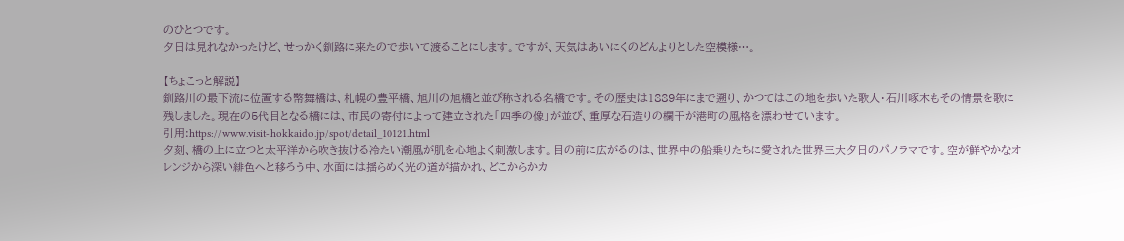のひとつです。
夕日は見れなかったけど、せっかく釧路に来たので歩いて渡ることにします。ですが、天気はあいにくのどんよりとした空模様…。

【ちょこっと解説】
釧路川の最下流に位置する幣舞橋は、札幌の豊平橋、旭川の旭橋と並び称される名橋です。その歴史は1889年にまで遡り、かつてはこの地を歩いた歌人・石川啄木もその情景を歌に残しました。現在の5代目となる橋には、市民の寄付によって建立された「四季の像」が並び、重厚な石造りの欄干が港町の風格を漂わせています。
引用:https://www.visit-hokkaido.jp/spot/detail_10121.html
夕刻、橋の上に立つと太平洋から吹き抜ける冷たい潮風が肌を心地よく刺激します。目の前に広がるのは、世界中の船乗りたちに愛された世界三大夕日のパノラマです。空が鮮やかなオレンジから深い緋色へと移ろう中、水面には揺らめく光の道が描かれ、どこからかカ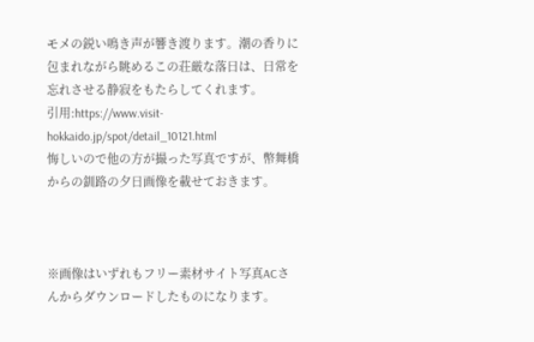モメの鋭い鳴き声が響き渡ります。潮の香りに包まれながら眺めるこの荘厳な落日は、日常を忘れさせる静寂をもたらしてくれます。
引用:https://www.visit-hokkaido.jp/spot/detail_10121.html
悔しいので他の方が撮った写真ですが、幣舞橋からの釧路の夕日画像を載せておきます。



※画像はいずれもフリー素材サイト写真ACさんからダウンロードしたものになります。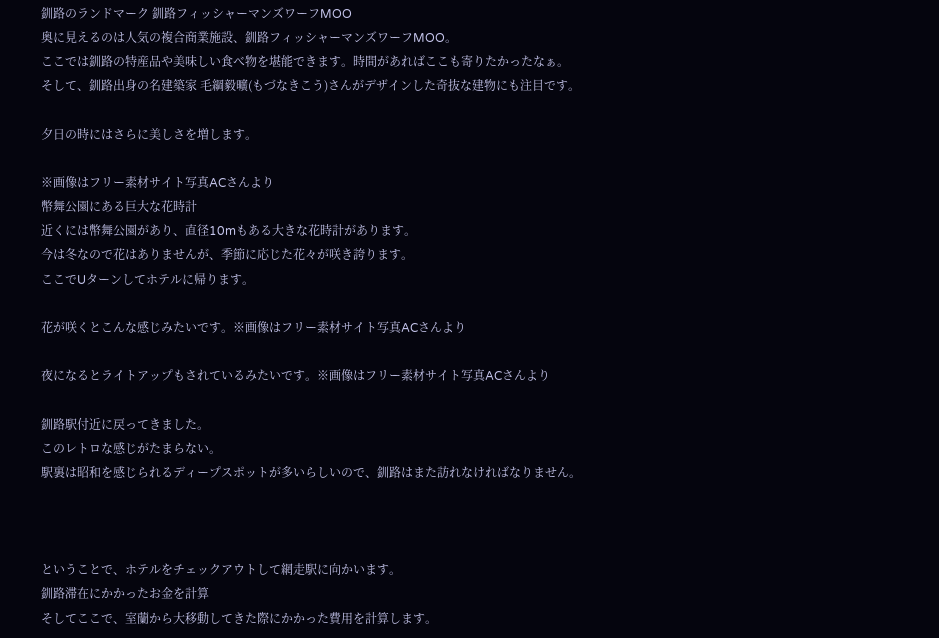釧路のランドマーク 釧路フィッシャーマンズワーフMOO
奥に見えるのは人気の複合商業施設、釧路フィッシャーマンズワーフMOO。
ここでは釧路の特産品や美味しい食べ物を堪能できます。時間があればここも寄りたかったなぁ。
そして、釧路出身の名建築家 毛綱毅曠(もづなきこう)さんがデザインした奇抜な建物にも注目です。

夕日の時にはさらに美しさを増します。

※画像はフリー素材サイト写真ACさんより
幣舞公園にある巨大な花時計
近くには幣舞公園があり、直径10mもある大きな花時計があります。
今は冬なので花はありませんが、季節に応じた花々が咲き誇ります。
ここでUターンしてホテルに帰ります。

花が咲くとこんな感じみたいです。※画像はフリー素材サイト写真ACさんより

夜になるとライトアップもされているみたいです。※画像はフリー素材サイト写真ACさんより

釧路駅付近に戻ってきました。
このレトロな感じがたまらない。
駅裏は昭和を感じられるディープスポットが多いらしいので、釧路はまた訪れなければなりません。



ということで、ホテルをチェックアウトして網走駅に向かいます。
釧路滞在にかかったお金を計算
そしてここで、室蘭から大移動してきた際にかかった費用を計算します。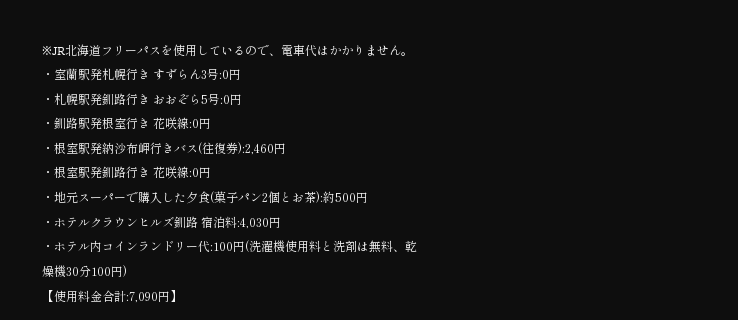※JR北海道フリーパスを使用しているので、電車代はかかりません。
・室蘭駅発札幌行き すずらん3号:0円
・札幌駅発釧路行き おおぞら5号:0円
・釧路駅発根室行き 花咲線:0円
・根室駅発納沙布岬行きバス(往復券):2,460円
・根室駅発釧路行き 花咲線:0円
・地元スーパーで購入した夕食(菓子パン2個とお茶):約500円
・ホテルクラウンヒルズ釧路 宿泊料:4,030円
・ホテル内コインランドリー代:100円(洗濯機使用料と洗剤は無料、乾燥機30分100円)
【使用料金合計:7,090円】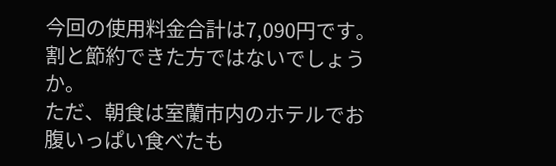今回の使用料金合計は7,090円です。割と節約できた方ではないでしょうか。
ただ、朝食は室蘭市内のホテルでお腹いっぱい食べたも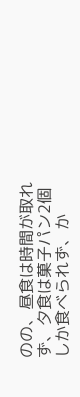のの、昼食は時間が取れず、夕食は菓子パン2個しか食べられず、か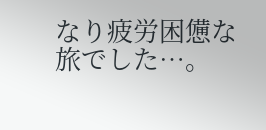なり疲労困憊な旅でした…。